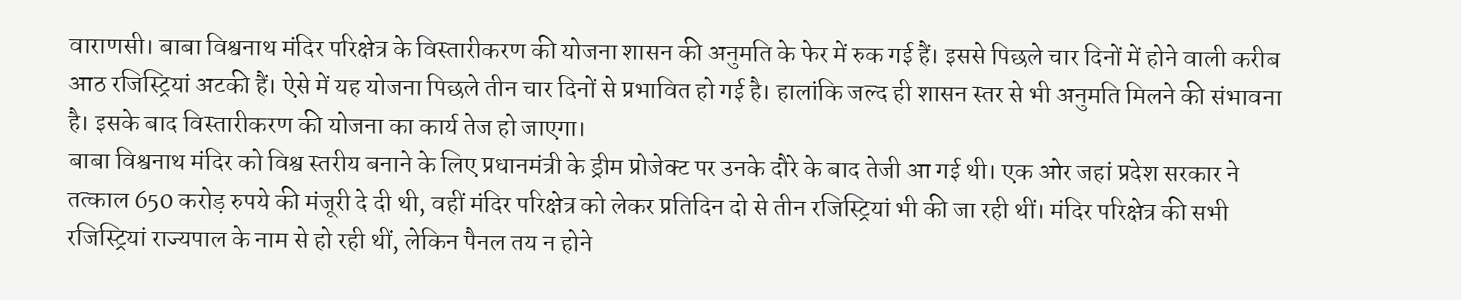वाराणसी। बाबा विश्वनाथ मंदिर परिक्षेत्र के विस्तारीकरण की योजना शासन की अनुमति के फेर में रुक गई हैं। इससे पिछले चार दिनों में होने वाली करीब आठ रजिस्ट्रियां अटकी हैं। ऐसे में यह योजना पिछले तीन चार दिनों से प्रभावित हो गई है। हालांकि जल्द ही शासन स्तर से भी अनुमति मिलने की संभावना है। इसके बाद विस्तारीकरण की योजना का कार्य तेज हो जाएगा।
बाबा विश्वनाथ मंदिर को विश्व स्तरीय बनाने के लिए प्रधानमंत्री के ड्रीम प्रोजेक्ट पर उनके दौरे के बाद तेजी आ गई थी। एक ओर जहां प्रदेश सरकार ने तत्काल 650 करोड़ रुपये की मंजूरी दे दी थी, वहीं मंदिर परिक्षेत्र को लेकर प्रतिदिन दो से तीन रजिस्ट्रियां भी की जा रही थीं। मंदिर परिक्षेत्र की सभी रजिस्ट्रियां राज्यपाल के नाम से हो रही थीं, लेकिन पैनल तय न होने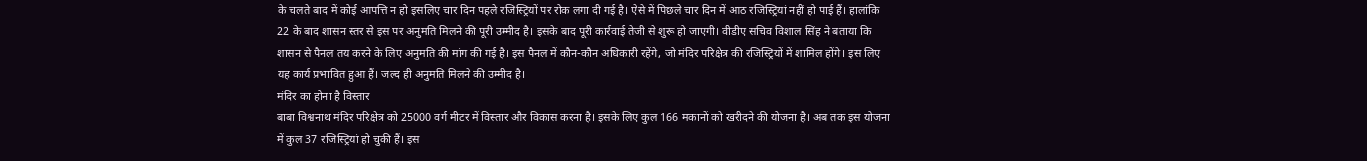के चलते बाद में कोई आपत्ति न हो इसलिए चार दिन पहले रजिस्ट्रियों पर रोक लगा दी गई है। ऐसे में पिछले चार दिन में आठ रजिस्ट्रियां नहीं हो पाई हैं। हालांकि 22 के बाद शासन स्तर से इस पर अनुमति मिलने की पूरी उम्मीद है। इसके बाद पूरी कार्रवाई तेजी से शुरू हो जाएगी। वीडीए सचिव विशाल सिंह ने बताया कि शासन से पैनल तय करने के लिए अनुमति की मांग की गई है। इस पैनल में कौन-कौन अधिकारी रहेंगे, जो मंदिर परिक्षेत्र की रजिस्ट्रियों में शामिल होंगे। इस लिए यह कार्य प्रभावित हुआ हैं। जल्द ही अनुमति मिलने की उम्मीद है।
मंदिर का होना है विस्तार
बाबा विश्वनाथ मंदिर परिक्षेत्र को 25000 वर्ग मीटर में विस्तार और विकास करना है। इसके लिए कुल 166 मकानों को खरीदने की योजना है। अब तक इस योजना में कुल 37 रजिस्ट्रियां हो चुकी हैं। इस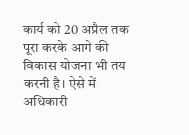कार्य को 20 अप्रैल तक पूरा करके आगे की विकास योजना भी तय करनी है। ऐसे में अधिकारी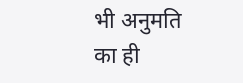भी अनुमति का ही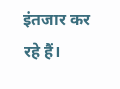इंतजार कर रहे हैं।